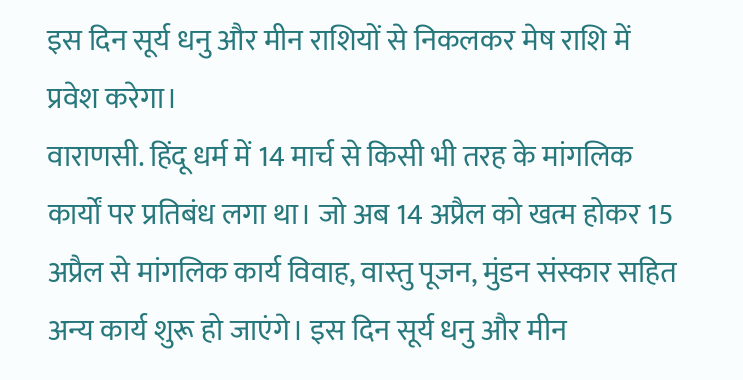इस दिन सूर्य धनु और मीन राशियों से निकलकर मेष राशि में प्रवेश करेगा।
वाराणसी. हिंदू धर्म में 14 मार्च से किसी भी तरह के मांगलिक कार्यों पर प्रतिबंध लगा था। जो अब 14 अप्रैल को खत्म होकर 15 अप्रैल से मांगलिक कार्य विवाह, वास्तु पूजन, मुंडन संस्कार सहित अन्य कार्य शुरू हो जाएंगे। इस दिन सूर्य धनु और मीन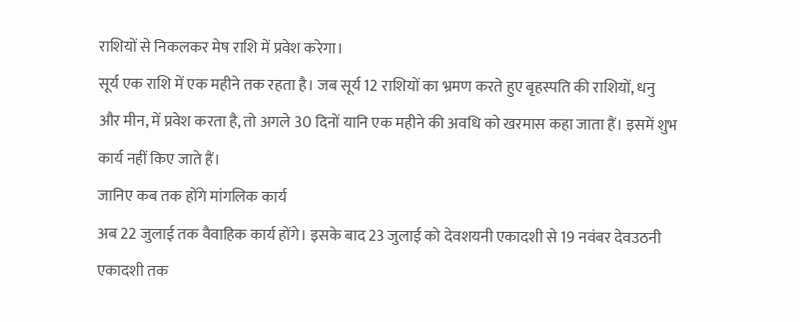राशियों से निकलकर मेष राशि में प्रवेश करेगा।
सूर्य एक राशि में एक महीने तक रहता है। जब सूर्य 12 राशियों का भ्रमण करते हुए बृहस्पति की राशियों, धनु और मीन, में प्रवेश करता है, तो अगले 30 दिनों यानि एक महीने की अवधि को खरमास कहा जाता हैं। इसमें शुभ कार्य नहीं किए जाते हैं।
जानिए कब तक होंगे मांगलिक कार्य
अब 22 जुलाई तक वैवाहिक कार्य होंगे। इसके बाद 23 जुलाई को देवशयनी एकादशी से 19 नवंबर देवउठनी एकादशी तक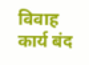विवाह कार्य बंद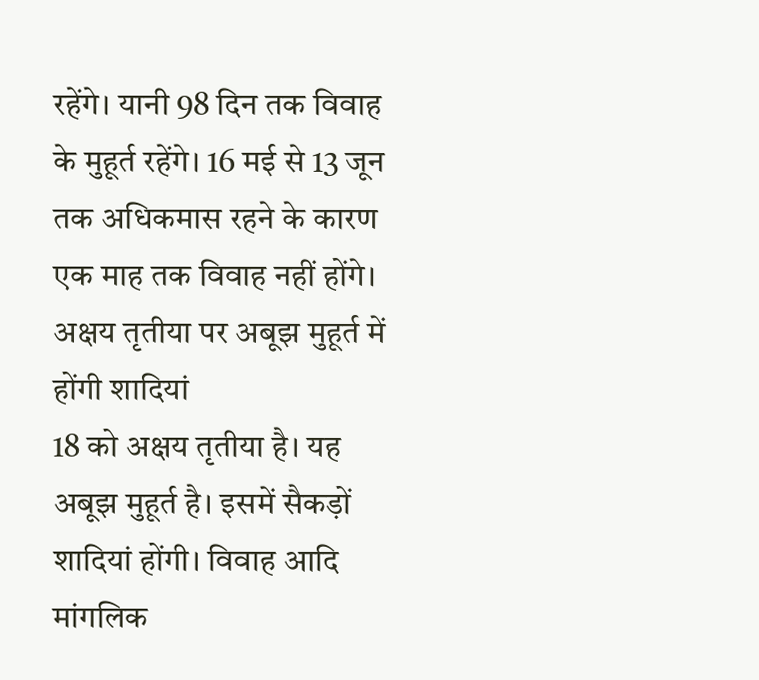रहेंगे। यानी 98 दिन तक विवाह के मुहूर्त रहेंगे। 16 मई से 13 जून तक अधिकमास रहने के कारण एक माह तक विवाह नहीं होंगे।
अक्षय तृतीया पर अबूझ मुहूर्त में होंगी शादियां
18 को अक्षय तृतीया है। यह अबूझ मुहूर्त है। इसमें सैकड़ों शादियां होंगी। विवाह आदि मांगलिक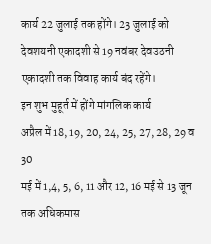कार्य 22 जुलाई तक होंगे। 23 जुलाई को देवशयनी एकादशी से 19 नवंबर देवउठनी एकादशी तक विवाह कार्य बंद रहेंगे।
इन शुभ मुहूर्त में होंगे मांगलिक कार्य
अप्रैल में 18, 19, 20, 24, 25, 27, 28, 29 व 30
मई में 1,4, 5, 6, 11 और 12, 16 मई से 13 जून तक अधिकमास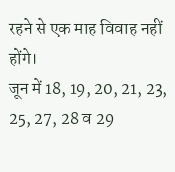रहने से एक माह विवाह नहीं होंगे।
जून में 18, 19, 20, 21, 23, 25, 27, 28 व 29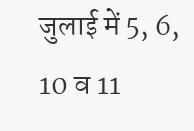जुलाई में 5, 6, 10 व 11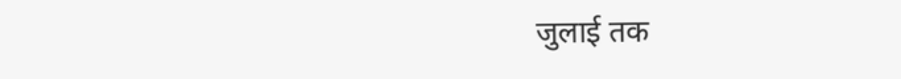जुलाई तक